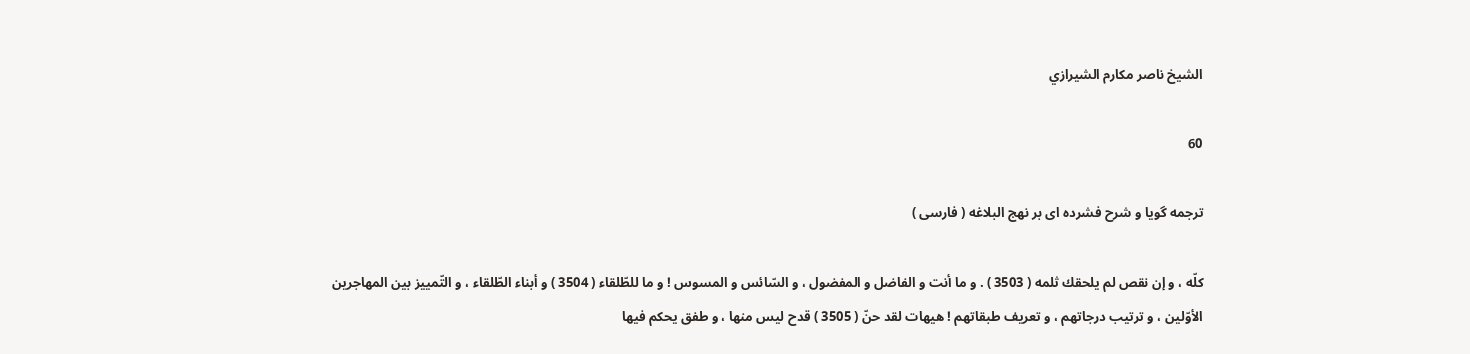الشيخ ناصر مكارم الشيرازي

60

ترجمه گويا و شرح فشرده اى بر نهج البلاغه ( فارسى )

كلّه ، و إن نقص لم يلحقك ثلمه ( 3503 ) . و ما أنت و الفاضل و المفضول ، و السّائس و المسوس ! و ما للطّلقاء ( 3504 ) و أبناء الطّلقاء ، و التّمييز بين المهاجرين الأوّلين ، و ترتيب درجاتهم ، و تعريف طبقاتهم ! هيهات لقد حنّ ( 3505 ) قدح ليس منها ، و طفق يحكم فيها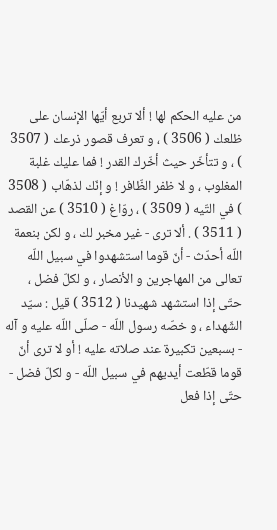من عليه الحكم لها ! ألا تربع أيّها الإنسان على ظلعك ( 3506 ) ، و تعرف قصور ذرعك ( 3507 ) ، و تتأخّر حيث أخّرك القدر ! فما عليك غلبة المغلوب ، و لا ظفر الظّافر ! و إنّك لذهّاب ( 3508 ) في التّيه ( 3509 ) ، روّاغ ( 3510 ) عن القصد ( 3511 ) . ألا ترى - غير مخبر لك ، و لكن بنعمة اللّه أحدّث - أنّ قوما استشهدوا في سبيل اللّه تعالى من المهاجرين و الأنصار ، و لكلّ فضل ، حتّى إذا استشهد شهيدنا ( 3512 ) قيل : سيّد الشّهداء ، و خصّه رسول اللّه - صلّى اللّه عليه و آله - بسبعين تكبيرة عند صلاته عليه ! أو لا ترى أنّ قوما قطّعت أيديهم في سبيل اللّه - و لكلّ فضل - حتّى إذا فعل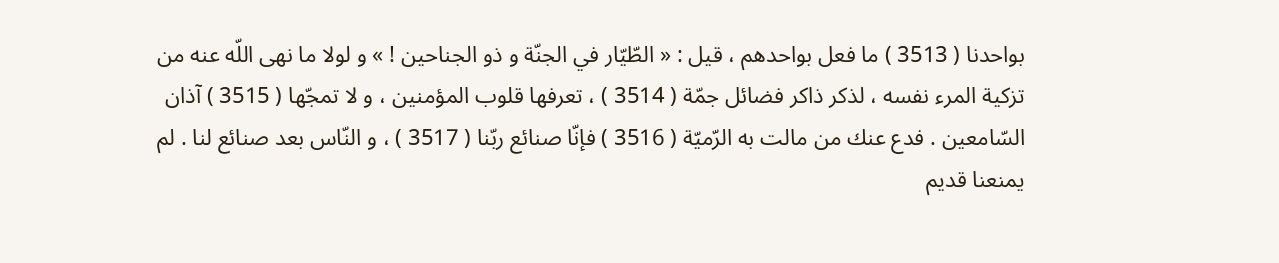بواحدنا ( 3513 ) ما فعل بواحدهم ، قيل : « الطّيّار في الجنّة و ذو الجناحين ! » و لولا ما نهى اللّه عنه من تزكية المرء نفسه ، لذكر ذاكر فضائل جمّة ( 3514 ) ، تعرفها قلوب المؤمنين ، و لا تمجّها ( 3515 ) آذان السّامعين . فدع عنك من مالت به الرّميّة ( 3516 ) فإنّا صنائع ربّنا ( 3517 ) ، و النّاس بعد صنائع لنا . لم يمنعنا قديم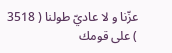عزّنا و لا عاديّ طولنا ( 3518 ) على قومك